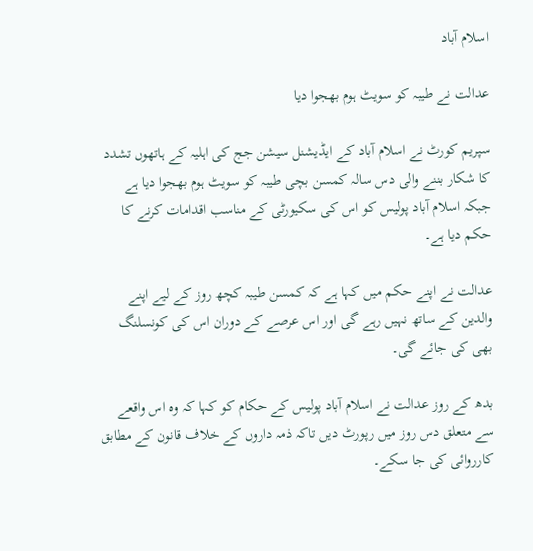اسلام آباد

عدالت نے طیبہ کو سویٹ ہوم بھجوا دیا

سپریم کورٹ نے اسلام آباد کے ایڈیشنل سیشن جج کی اہلیہ کے ہاتھوں تشدد کا شکار بننے والی دس سالہ کمسن بچی طیبہ کو سویٹ ہوم بھجوا دیا ہے جبکہ اسلام آباد پولیس کو اس کی سکیورٹی کے مناسب اقدامات کرنے کا حکم دیا ہے۔

عدالت نے اپنے حکم میں کہا ہے کہ کمسن طیبہ کچھ روز کے لیے اپنے والدین کے ساتھ نہیں رہے گی اور اس عرصے کے دوران اس کی کونسلنگ بھی کی جائے گی۔

بدھ کے روز عدالت نے اسلام آباد پولیس کے حکام کو کہا کہ وہ اس واقعے سے متعلق دس روز میں رپورٹ دیں تاکہ ذمہ داروں کے خلاف قانون کے مطابق کارروائی کی جا سکے۔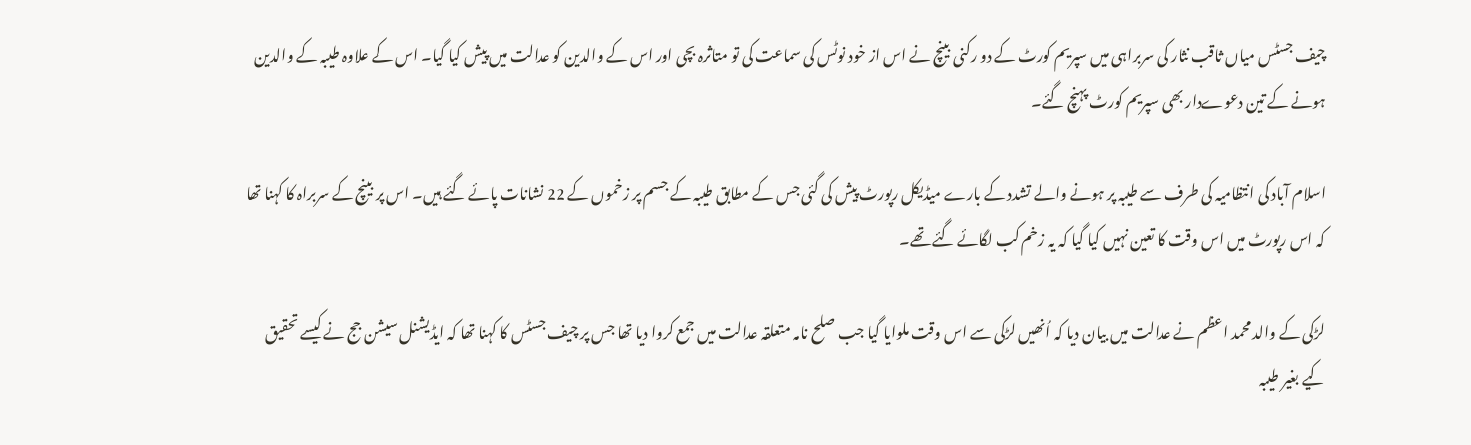چیف جسٹس میاں ثاقب نثار کی سربراہی میں سپریم کورٹ کے دو رکنی بینچ نے اس از خود نوٹس کی سماعت کی تو متاثرہ بچی اور اس کے والدین کو عدالت میں پیش کیا گیا۔ اس کے علاوہ طیبہ کے والدین ہونے کے تین دعوےدار بھی سپریم کورٹ پہنچ گئے۔

اسلام آباد کی انتظامیہ کی طرف سے طیبہ پر ہونے والے تشدد کے بارے میڈیکل رپورٹ پیش کی گئی جس کے مطابق طیبہ کے جسم پر زخموں کے 22 نشانات پائے گئے ہیں۔ اس پر بینچ کے سربراہ کا کہنا تھا کہ اس رپورٹ میں اس وقت کا تعین نہیں کیا گیا کہ یہ زخم کب لگائے گئے تھے۔

لڑکی کے والد محمد اعظم نے عدالت میں بیان دیا کہ اُنھیں لڑکی سے اس وقت ملوایا گیا جب صلح نامہ متعلقہ عدالت میں جمع کروا دیا تھا جس پر چیف جسٹس کا کہنا تھا کہ ایڈیشنل سیشن جج نے کیسے تحقیق کیے بغیر طیبہ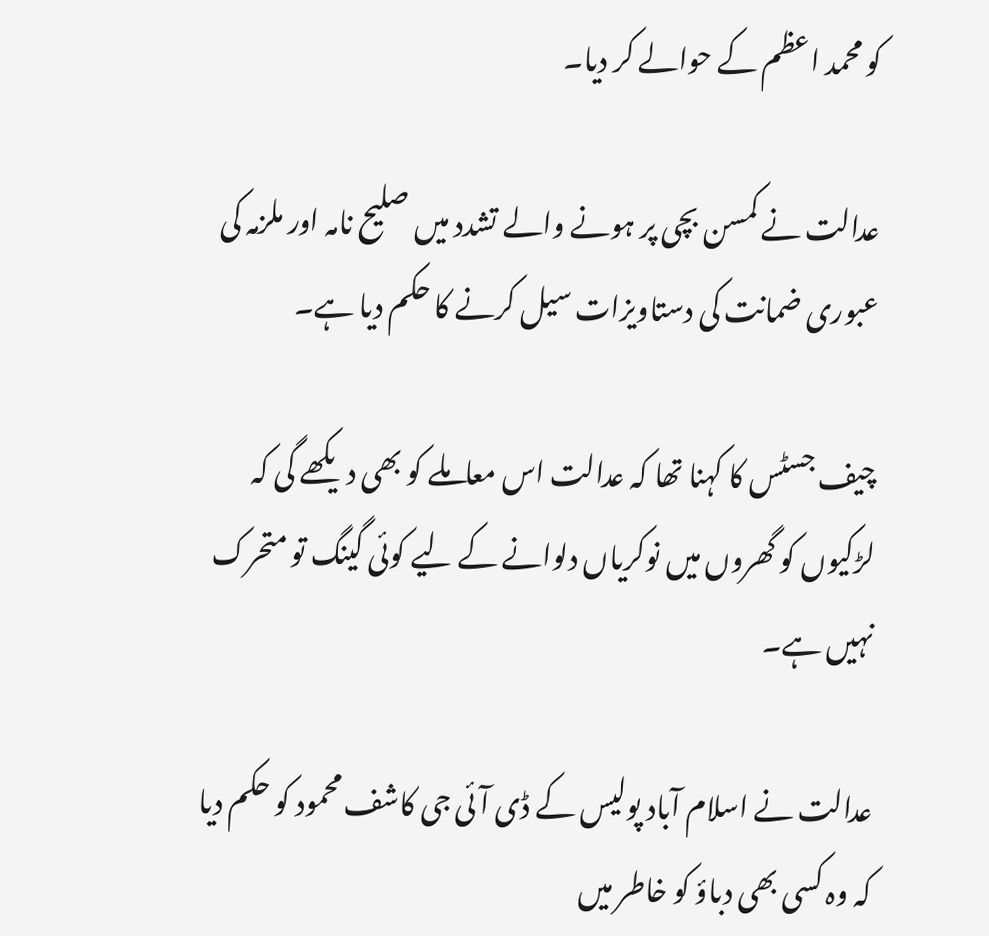کو محمد اعظم کے حوالے کر دیا۔

عدالت نے کمسن بچی پر ہونے والے تشدد میں صلیح نامہ اور ملزمہ کی عبوری ضمانت کی دستاویزات سیل کرنے کا حکم دیا ہے۔

چیف جسٹس کا کہنا تھا کہ عدالت اس معاملے کو بھی دیکھے گی کہ لڑکیوں کو گھروں میں نوکریاں دلوانے کے لیے کوئی گینگ تو متحرک نہیں ہے۔

عدالت نے اسلام آباد پولیس کے ڈی آئی جی کاشف محمود کو حکم دیا کہ وہ کسی بھی دباؤ کو خاطر میں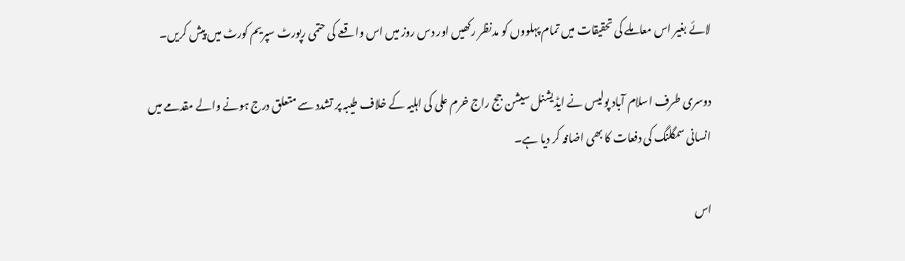لائے بغیر اس معاملے کی تحقیقات میں تمام پہلووں کو مدنظر رکھیں اور دس روز میں اس واقعے کی حتمی رپورٹ سپریم کورٹ میں پیش کریں۔

دوسری طرف اسلام آباد پولیس نے ایڈیشنل سیشن جج راج خرم علی کی اہلیہ کے خلاف طیبہ پر تشدد سے متعلق درج ہونے والے مقدمے میں انسانی سمگلنگ کی دفعات کا بھی اضافہ کر دیا ہے۔

اس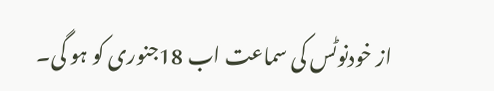از خودنوٹس کی سماعت اب 18جنوری کو ہو گی۔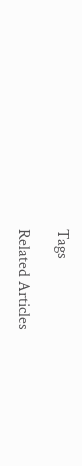Tags

Related Articles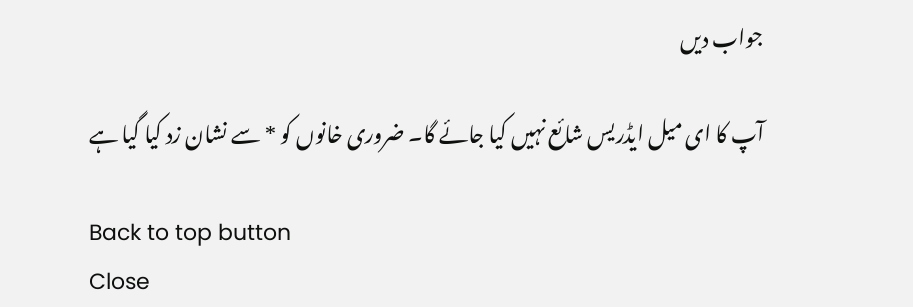جواب دیں

آپ کا ای میل ایڈریس شائع نہیں کیا جائے گا۔ ضروری خانوں کو * سے نشان زد کیا گیا ہے

Back to top button
Close